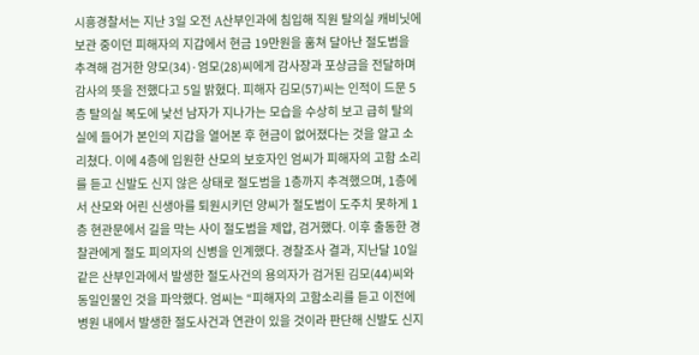시흥경찰서는 지난 3일 오전 A산부인과에 침입해 직원 탈의실 캐비닛에 보관 중이던 피해자의 지갑에서 현금 19만원을 훔쳐 달아난 절도범을 추격해 검거한 양모(34)·엄모(28)씨에게 감사장과 포상금을 전달하며 감사의 뜻을 전했다고 5일 밝혔다. 피해자 김모(57)씨는 인적이 드문 5층 탈의실 복도에 낯선 남자가 지나가는 모습을 수상히 보고 급히 탈의실에 들어가 본인의 지갑을 열어본 후 현금이 없어졌다는 것을 알고 소리쳤다. 이에 4층에 입원한 산모의 보호자인 엄씨가 피해자의 고함 소리를 듣고 신발도 신지 않은 상태로 절도범을 1층까지 추격했으며, 1층에서 산모와 어린 신생아를 퇴원시키던 양씨가 절도범이 도주치 못하게 1층 현관문에서 길을 막는 사이 절도범을 제압, 검거했다. 이후 출동한 경찰관에게 절도 피의자의 신병을 인계했다. 경찰조사 결과, 지난달 10일 같은 산부인과에서 발생한 절도사건의 용의자가 검거된 김모(44)씨와 동일인물인 것을 파악했다. 엄씨는 “피해자의 고함소리를 듣고 이전에 병원 내에서 발생한 절도사건과 연관이 있을 것이라 판단해 신발도 신지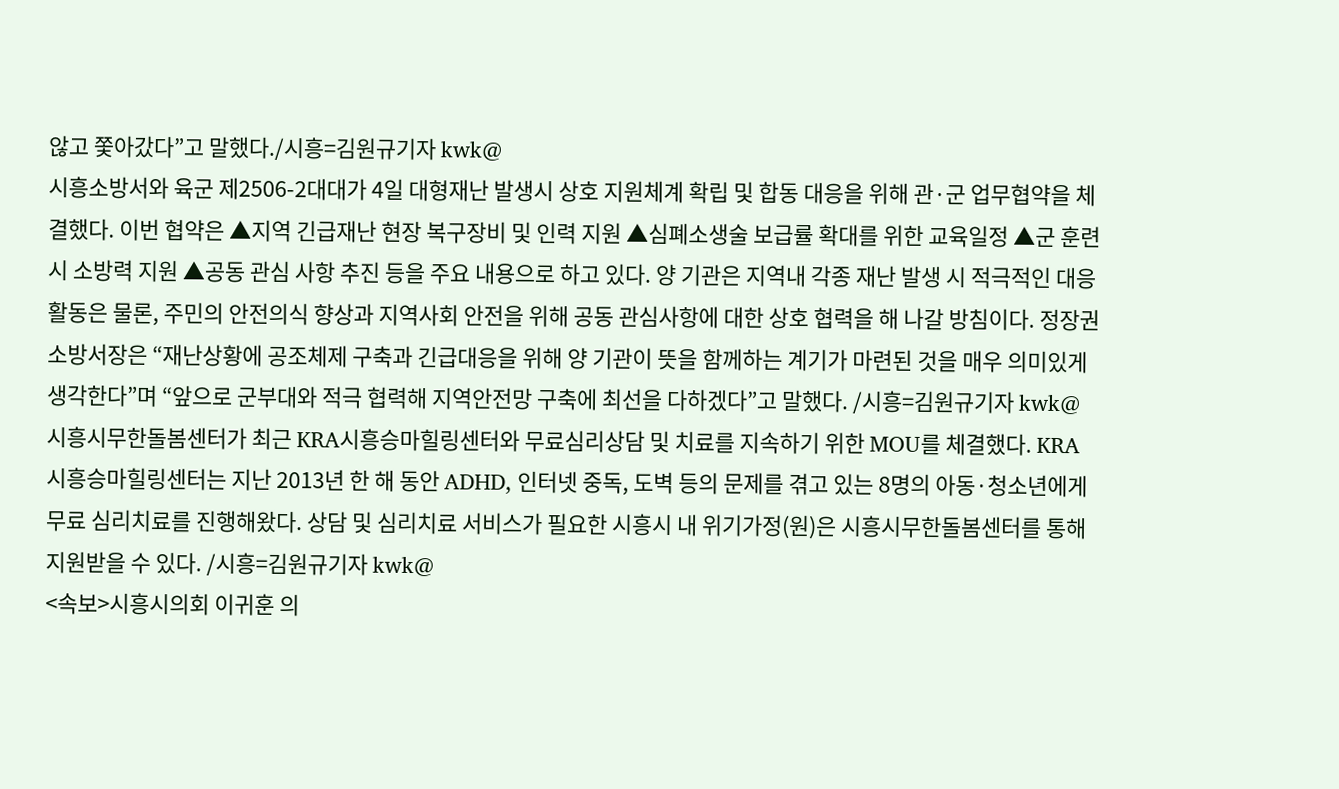않고 쫓아갔다”고 말했다./시흥=김원규기자 kwk@
시흥소방서와 육군 제2506-2대대가 4일 대형재난 발생시 상호 지원체계 확립 및 합동 대응을 위해 관·군 업무협약을 체결했다. 이번 협약은 ▲지역 긴급재난 현장 복구장비 및 인력 지원 ▲심폐소생술 보급률 확대를 위한 교육일정 ▲군 훈련시 소방력 지원 ▲공동 관심 사항 추진 등을 주요 내용으로 하고 있다. 양 기관은 지역내 각종 재난 발생 시 적극적인 대응활동은 물론, 주민의 안전의식 향상과 지역사회 안전을 위해 공동 관심사항에 대한 상호 협력을 해 나갈 방침이다. 정장권 소방서장은 “재난상황에 공조체제 구축과 긴급대응을 위해 양 기관이 뜻을 함께하는 계기가 마련된 것을 매우 의미있게 생각한다”며 “앞으로 군부대와 적극 협력해 지역안전망 구축에 최선을 다하겠다”고 말했다. /시흥=김원규기자 kwk@
시흥시무한돌봄센터가 최근 KRA시흥승마힐링센터와 무료심리상담 및 치료를 지속하기 위한 MOU를 체결했다. KRA시흥승마힐링센터는 지난 2013년 한 해 동안 ADHD, 인터넷 중독, 도벽 등의 문제를 겪고 있는 8명의 아동·청소년에게 무료 심리치료를 진행해왔다. 상담 및 심리치료 서비스가 필요한 시흥시 내 위기가정(원)은 시흥시무한돌봄센터를 통해 지원받을 수 있다. /시흥=김원규기자 kwk@
<속보>시흥시의회 이귀훈 의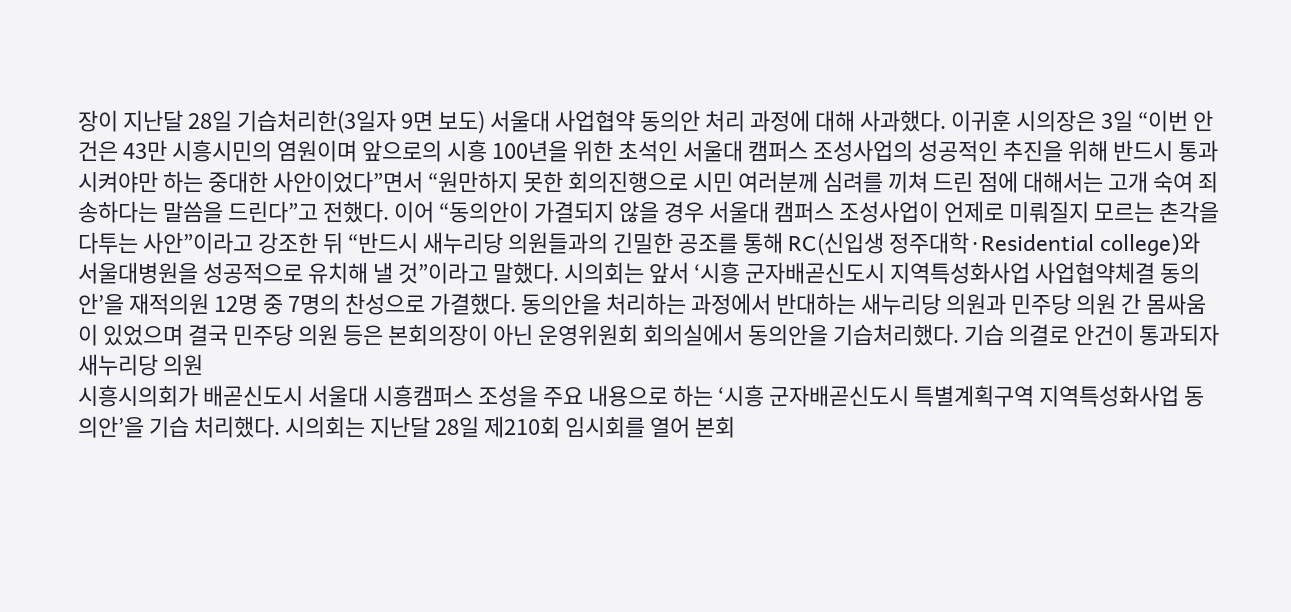장이 지난달 28일 기습처리한(3일자 9면 보도) 서울대 사업협약 동의안 처리 과정에 대해 사과했다. 이귀훈 시의장은 3일 “이번 안건은 43만 시흥시민의 염원이며 앞으로의 시흥 100년을 위한 초석인 서울대 캠퍼스 조성사업의 성공적인 추진을 위해 반드시 통과시켜야만 하는 중대한 사안이었다”면서 “원만하지 못한 회의진행으로 시민 여러분께 심려를 끼쳐 드린 점에 대해서는 고개 숙여 죄송하다는 말씀을 드린다”고 전했다. 이어 “동의안이 가결되지 않을 경우 서울대 캠퍼스 조성사업이 언제로 미뤄질지 모르는 촌각을 다투는 사안”이라고 강조한 뒤 “반드시 새누리당 의원들과의 긴밀한 공조를 통해 RC(신입생 정주대학·Residential college)와 서울대병원을 성공적으로 유치해 낼 것”이라고 말했다. 시의회는 앞서 ‘시흥 군자배곧신도시 지역특성화사업 사업협약체결 동의안’을 재적의원 12명 중 7명의 찬성으로 가결했다. 동의안을 처리하는 과정에서 반대하는 새누리당 의원과 민주당 의원 간 몸싸움이 있었으며 결국 민주당 의원 등은 본회의장이 아닌 운영위원회 회의실에서 동의안을 기습처리했다. 기습 의결로 안건이 통과되자 새누리당 의원
시흥시의회가 배곧신도시 서울대 시흥캠퍼스 조성을 주요 내용으로 하는 ‘시흥 군자배곧신도시 특별계획구역 지역특성화사업 동의안’을 기습 처리했다. 시의회는 지난달 28일 제210회 임시회를 열어 본회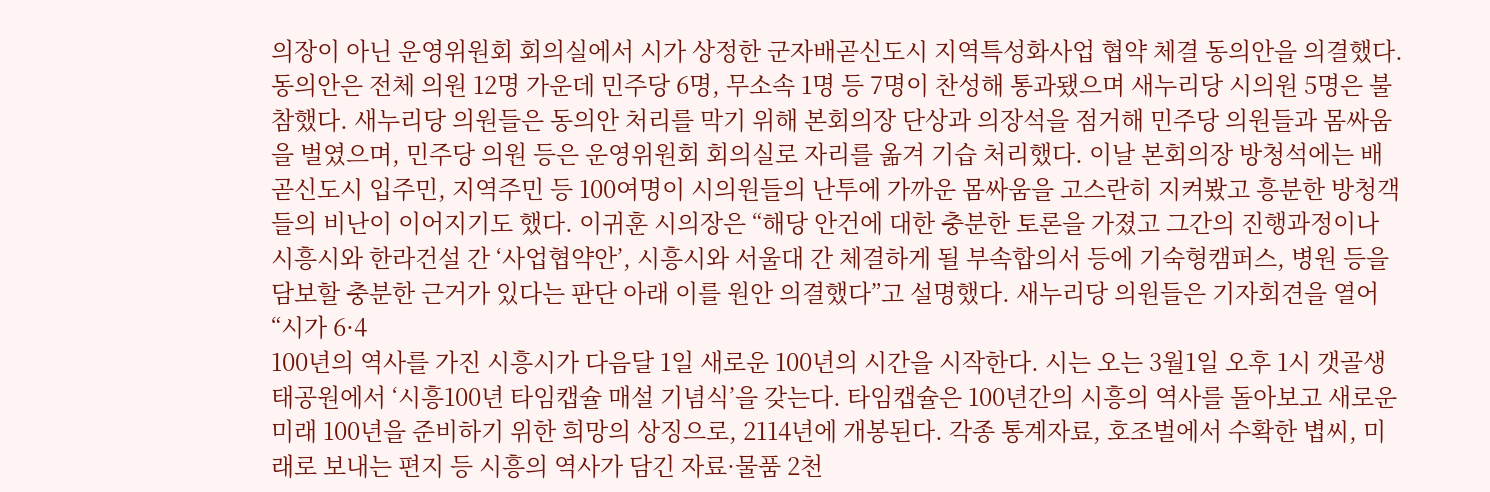의장이 아닌 운영위원회 회의실에서 시가 상정한 군자배곧신도시 지역특성화사업 협약 체결 동의안을 의결했다. 동의안은 전체 의원 12명 가운데 민주당 6명, 무소속 1명 등 7명이 찬성해 통과됐으며 새누리당 시의원 5명은 불참했다. 새누리당 의원들은 동의안 처리를 막기 위해 본회의장 단상과 의장석을 점거해 민주당 의원들과 몸싸움을 벌였으며, 민주당 의원 등은 운영위원회 회의실로 자리를 옮겨 기습 처리했다. 이날 본회의장 방청석에는 배곧신도시 입주민, 지역주민 등 100여명이 시의원들의 난투에 가까운 몸싸움을 고스란히 지켜봤고 흥분한 방청객들의 비난이 이어지기도 했다. 이귀훈 시의장은 “해당 안건에 대한 충분한 토론을 가졌고 그간의 진행과정이나 시흥시와 한라건설 간 ‘사업협약안’, 시흥시와 서울대 간 체결하게 될 부속합의서 등에 기숙형캠퍼스, 병원 등을 담보할 충분한 근거가 있다는 판단 아래 이를 원안 의결했다”고 설명했다. 새누리당 의원들은 기자회견을 열어 “시가 6·4
100년의 역사를 가진 시흥시가 다음달 1일 새로운 100년의 시간을 시작한다. 시는 오는 3월1일 오후 1시 갯골생태공원에서 ‘시흥100년 타임캡슐 매설 기념식’을 갖는다. 타임캡슐은 100년간의 시흥의 역사를 돌아보고 새로운 미래 100년을 준비하기 위한 희망의 상징으로, 2114년에 개봉된다. 각종 통계자료, 호조벌에서 수확한 볍씨, 미래로 보내는 편지 등 시흥의 역사가 담긴 자료·물품 2천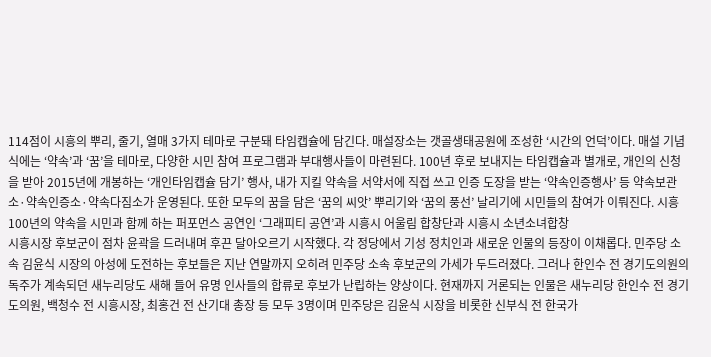114점이 시흥의 뿌리, 줄기, 열매 3가지 테마로 구분돼 타임캡슐에 담긴다. 매설장소는 갯골생태공원에 조성한 ‘시간의 언덕’이다. 매설 기념식에는 ‘약속’과 ‘꿈’을 테마로, 다양한 시민 참여 프로그램과 부대행사들이 마련된다. 100년 후로 보내지는 타임캡슐과 별개로, 개인의 신청을 받아 2015년에 개봉하는 ‘개인타임캡슐 담기’ 행사, 내가 지킬 약속을 서약서에 직접 쓰고 인증 도장을 받는 ‘약속인증행사’ 등 약속보관소·약속인증소·약속다짐소가 운영된다. 또한 모두의 꿈을 담은 ‘꿈의 씨앗’ 뿌리기와 ‘꿈의 풍선’ 날리기에 시민들의 참여가 이뤄진다. 시흥100년의 약속을 시민과 함께 하는 퍼포먼스 공연인 ‘그래피티 공연’과 시흥시 어울림 합창단과 시흥시 소년소녀합창
시흥시장 후보군이 점차 윤곽을 드러내며 후끈 달아오르기 시작했다. 각 정당에서 기성 정치인과 새로운 인물의 등장이 이채롭다. 민주당 소속 김윤식 시장의 아성에 도전하는 후보들은 지난 연말까지 오히려 민주당 소속 후보군의 가세가 두드러졌다. 그러나 한인수 전 경기도의원의 독주가 계속되던 새누리당도 새해 들어 유명 인사들의 합류로 후보가 난립하는 양상이다. 현재까지 거론되는 인물은 새누리당 한인수 전 경기도의원, 백청수 전 시흥시장, 최홍건 전 산기대 총장 등 모두 3명이며 민주당은 김윤식 시장을 비롯한 신부식 전 한국가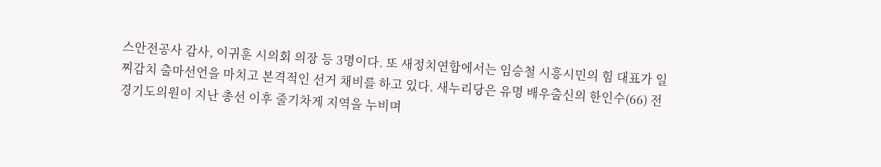스안전공사 감사, 이귀훈 시의회 의장 등 3명이다. 또 새정치연합에서는 임승철 시흥시민의 힘 대표가 일찌감치 출마선언을 마치고 본격적인 선거 채비를 하고 있다. 새누리당은 유명 배우출신의 한인수(66) 전 경기도의원이 지난 총선 이후 줄기차게 지역을 누비며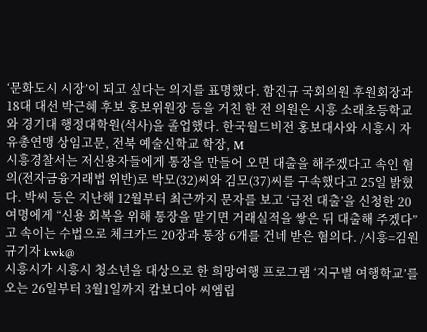‘문화도시 시장’이 되고 싶다는 의지를 표명했다. 함진규 국회의원 후원회장과 18대 대선 박근혜 후보 홍보위원장 등을 거친 한 전 의원은 시흥 소래초등학교와 경기대 행정대학원(석사)을 졸업했다. 한국월드비전 홍보대사와 시흥시 자유총연맹 상임고문, 전북 예술신학교 학장, M
시흥경찰서는 저신용자들에게 통장을 만들어 오면 대출을 해주겠다고 속인 혐의(전자금융거래법 위반)로 박모(32)씨와 김모(37)씨를 구속했다고 25일 밝혔다. 박씨 등은 지난해 12월부터 최근까지 문자를 보고 ‘급전 대출’을 신청한 20여명에게 “신용 회복을 위해 통장을 맡기면 거래실적을 쌓은 뒤 대출해 주겠다”고 속이는 수법으로 체크카드 20장과 통장 6개를 건네 받은 혐의다. /시흥=김원규기자 kwk@
시흥시가 시흥시 청소년을 대상으로 한 희망여행 프로그램 ‘지구별 여행학교’를 오는 26일부터 3월1일까지 캄보디아 씨엠립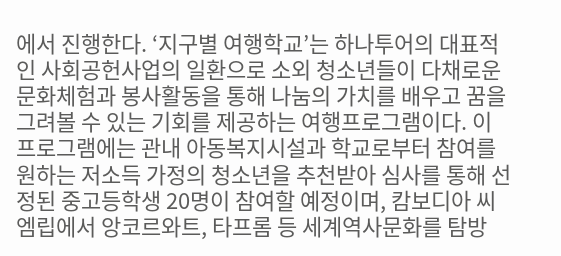에서 진행한다. ‘지구별 여행학교’는 하나투어의 대표적인 사회공헌사업의 일환으로 소외 청소년들이 다채로운 문화체험과 봉사활동을 통해 나눔의 가치를 배우고 꿈을 그려볼 수 있는 기회를 제공하는 여행프로그램이다. 이 프로그램에는 관내 아동복지시설과 학교로부터 참여를 원하는 저소득 가정의 청소년을 추천받아 심사를 통해 선정된 중고등학생 20명이 참여할 예정이며, 캄보디아 씨엠립에서 앙코르와트, 타프롬 등 세계역사문화를 탐방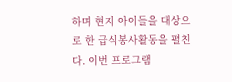하며 현지 아이들을 대상으로 한 급식봉사활동을 펼친다. 이번 프로그램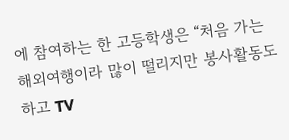에 참여하는 한 고등학생은 “처음 가는 해외여행이라 많이 떨리지만 봉사활동도 하고 TV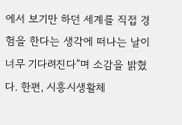에서 보기만 하던 세계를 직접 경험을 한다는 생각에 떠나는 날이 너무 기다려진다”며 소감을 밝혔다. 한편, 시흥시생활체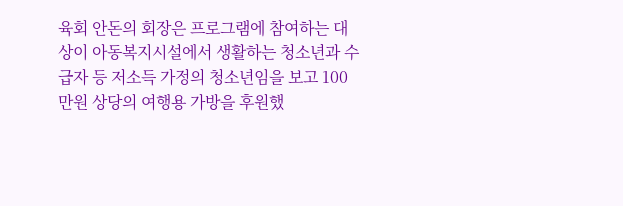육회 안돈의 회장은 프로그램에 참여하는 대상이 아동복지시설에서 생활하는 청소년과 수급자 등 저소득 가정의 청소년임을 보고 100만원 상당의 여행용 가방을 후원했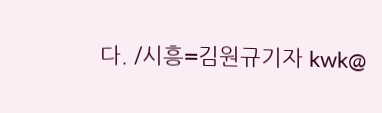다. /시흥=김원규기자 kwk@